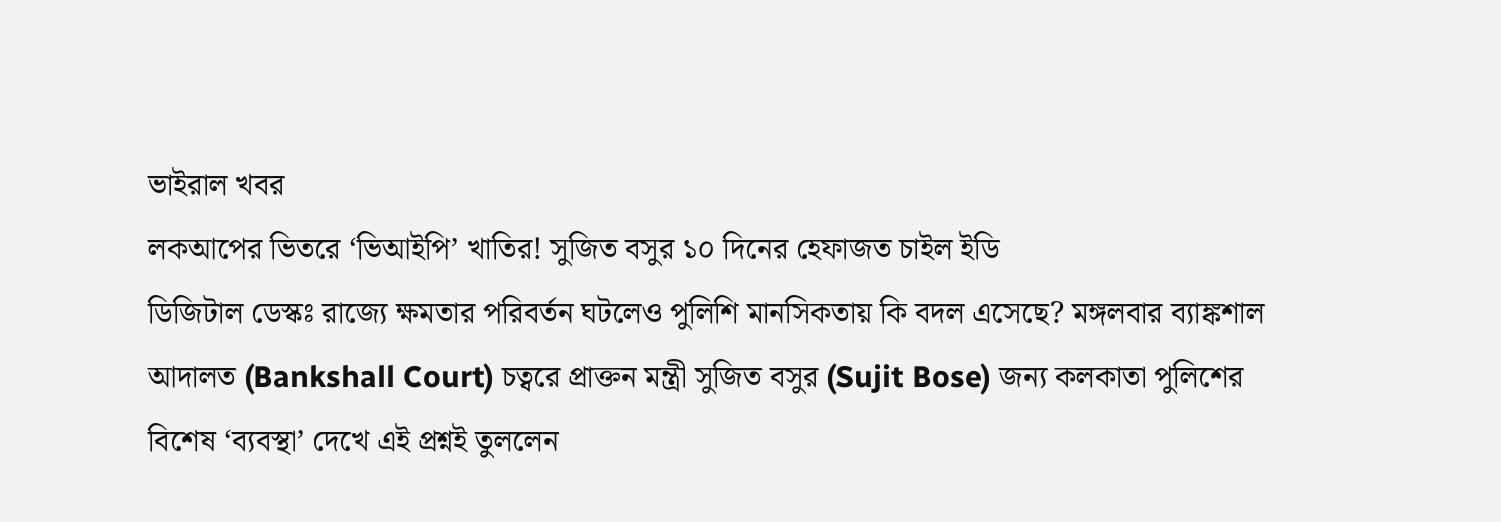ভাইরাল খবর
লকআপের ভিতরে ‘ভিআইপি’ খাতির! সুজিত বসুর ১০ দিনের হেফাজত চাইল ইডি
ডিজিটাল ডেস্কঃ রাজ্যে ক্ষমতার পরিবর্তন ঘটলেও পুলিশি মানসিকতায় কি বদল এসেছে? মঙ্গলবার ব্যাঙ্কশাল আদালত (Bankshall Court) চত্বরে প্রাক্তন মন্ত্রী সুজিত বসুর (Sujit Bose) জন্য কলকাতা পুলিশের বিশেষ ‘ব্যবস্থা’ দেখে এই প্রশ্নই তুললেন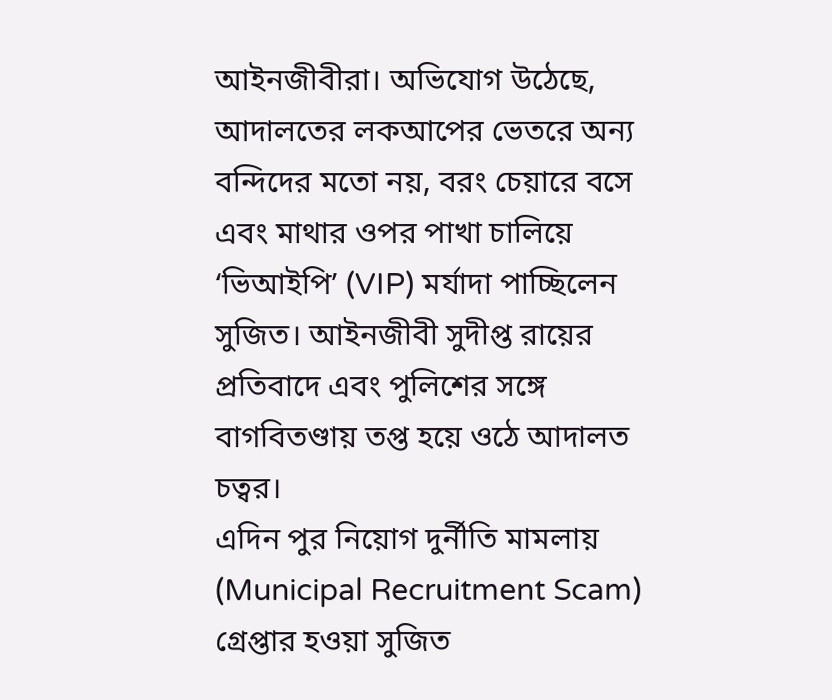আইনজীবীরা। অভিযোগ উঠেছে, আদালতের লকআপের ভেতরে অন্য বন্দিদের মতো নয়, বরং চেয়ারে বসে এবং মাথার ওপর পাখা চালিয়ে ‘ভিআইপি’ (VIP) মর্যাদা পাচ্ছিলেন সুজিত। আইনজীবী সুদীপ্ত রায়ের প্রতিবাদে এবং পুলিশের সঙ্গে বাগবিতণ্ডায় তপ্ত হয়ে ওঠে আদালত চত্বর।
এদিন পুর নিয়োগ দুর্নীতি মামলায় (Municipal Recruitment Scam) গ্রেপ্তার হওয়া সুজিত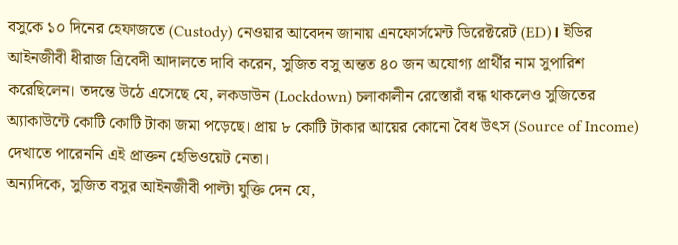বসুকে ১০ দিনের হেফাজতে (Custody) নেওয়ার আবেদন জানায় এনফোর্সমেন্ট ডিরেক্টরেট (ED)। ইডির আইনজীবী ধীরাজ ত্রিবেদী আদালতে দাবি করেন, সুজিত বসু অন্তত ৪০ জন অযোগ্য প্রার্থীর নাম সুপারিশ করেছিলেন। তদন্তে উঠে এসেছে যে, লকডাউন (Lockdown) চলাকালীন রেস্তোরাঁ বন্ধ থাকলেও সুজিতের অ্যাকাউন্টে কোটি কোটি টাকা জমা পড়েছে। প্রায় ৮ কোটি টাকার আয়ের কোনো বৈধ উৎস (Source of Income) দেখাতে পারেননি এই প্রাক্তন হেভিওয়েট নেতা।
অন্যদিকে, সুজিত বসুর আইনজীবী পাল্টা যুক্তি দেন যে,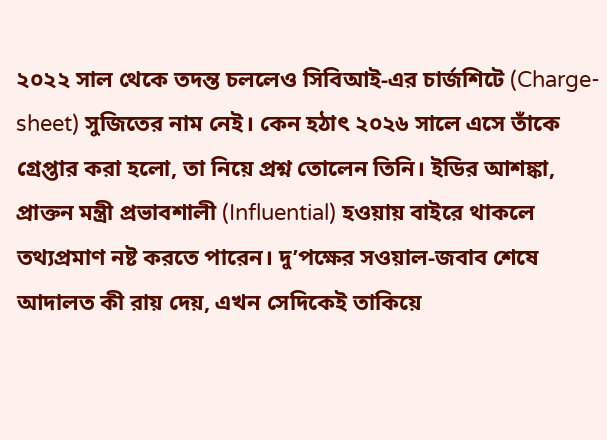২০২২ সাল থেকে তদন্ত চললেও সিবিআই-এর চার্জশিটে (Charge-sheet) সুজিতের নাম নেই। কেন হঠাৎ ২০২৬ সালে এসে তাঁকে গ্রেপ্তার করা হলো, তা নিয়ে প্রশ্ন তোলেন তিনি। ইডির আশঙ্কা, প্রাক্তন মন্ত্রী প্রভাবশালী (Influential) হওয়ায় বাইরে থাকলে তথ্যপ্রমাণ নষ্ট করতে পারেন। দু’পক্ষের সওয়াল-জবাব শেষে আদালত কী রায় দেয়, এখন সেদিকেই তাকিয়ে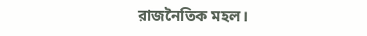রাজনৈতিক মহল।